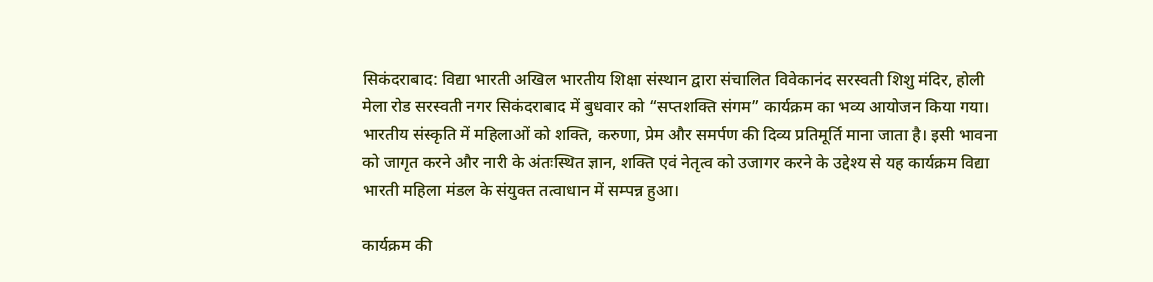सिकंदराबाद: विद्या भारती अखिल भारतीय शिक्षा संस्थान द्वारा संचालित विवेकानंद सरस्वती शिशु मंदिर, होली मेला रोड सरस्वती नगर सिकंदराबाद में बुधवार को “सप्तशक्ति संगम” कार्यक्रम का भव्य आयोजन किया गया। भारतीय संस्कृति में महिलाओं को शक्ति, करुणा, प्रेम और समर्पण की दिव्य प्रतिमूर्ति माना जाता है। इसी भावना को जागृत करने और नारी के अंतःस्थित ज्ञान, शक्ति एवं नेतृत्व को उजागर करने के उद्देश्य से यह कार्यक्रम विद्या भारती महिला मंडल के संयुक्त तत्वाधान में सम्पन्न हुआ।

कार्यक्रम की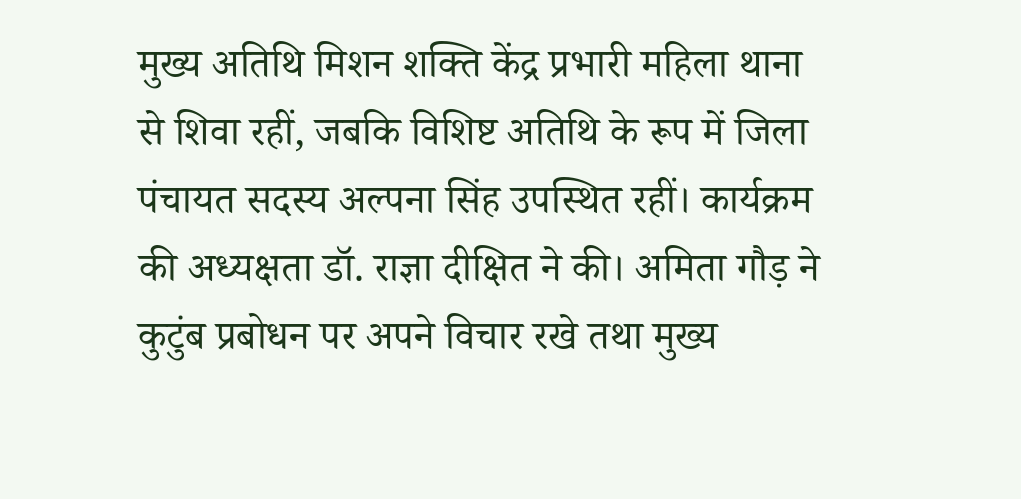मुख्य अतिथि मिशन शक्ति केंद्र प्रभारी महिला थाना से शिवा रहीं, जबकि विशिष्ट अतिथि के रूप में जिला पंचायत सदस्य अल्पना सिंह उपस्थित रहीं। कार्यक्रम की अध्यक्षता डॉ. राज्ञा दीक्षित ने की। अमिता गौड़ ने कुटुंब प्रबोधन पर अपने विचार रखे तथा मुख्य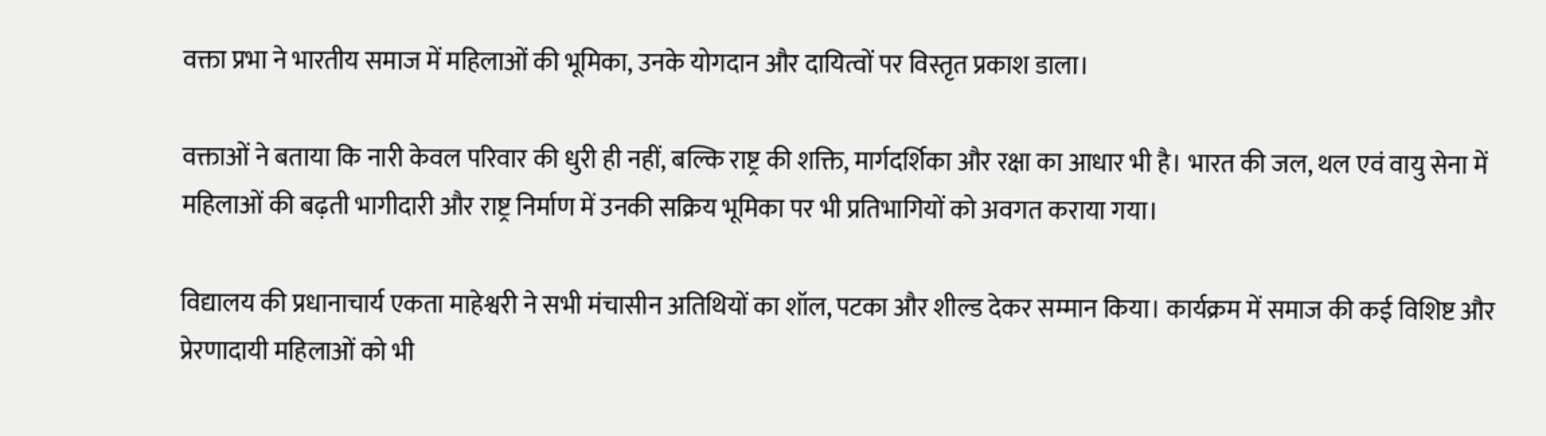वक्ता प्रभा ने भारतीय समाज में महिलाओं की भूमिका, उनके योगदान और दायित्वों पर विस्तृत प्रकाश डाला।

वक्ताओं ने बताया कि नारी केवल परिवार की धुरी ही नहीं, बल्कि राष्ट्र की शक्ति, मार्गदर्शिका और रक्षा का आधार भी है। भारत की जल, थल एवं वायु सेना में महिलाओं की बढ़ती भागीदारी और राष्ट्र निर्माण में उनकी सक्रिय भूमिका पर भी प्रतिभागियों को अवगत कराया गया।

विद्यालय की प्रधानाचार्य एकता माहेश्वरी ने सभी मंचासीन अतिथियों का शॉल, पटका और शील्ड देकर सम्मान किया। कार्यक्रम में समाज की कई विशिष्ट और प्रेरणादायी महिलाओं को भी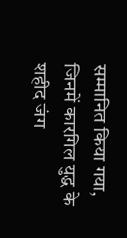सम्मानित किया गया, जिनमें कारगिल युद्ध के शहीद जंग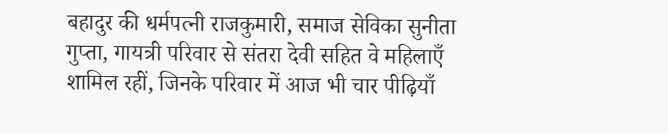बहादुर की धर्मपत्नी राजकुमारी, समाज सेविका सुनीता गुप्ता, गायत्री परिवार से संतरा देवी सहित वे महिलाएँ शामिल रहीं, जिनके परिवार में आज भी चार पीढ़ियाँ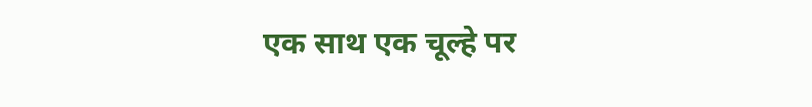एक साथ एक चूल्हे पर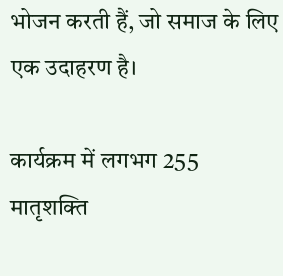भोजन करती हैं, जो समाज के लिए एक उदाहरण है।

कार्यक्रम में लगभग 255 मातृशक्ति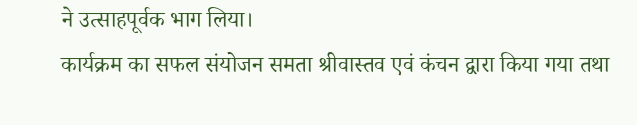ने उत्साहपूर्वक भाग लिया।
कार्यक्रम का सफल संयोजन समता श्रीवास्तव एवं कंचन द्वारा किया गया तथा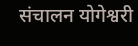संचालन योगेश्वरी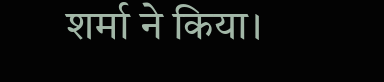शर्मा ने किया।